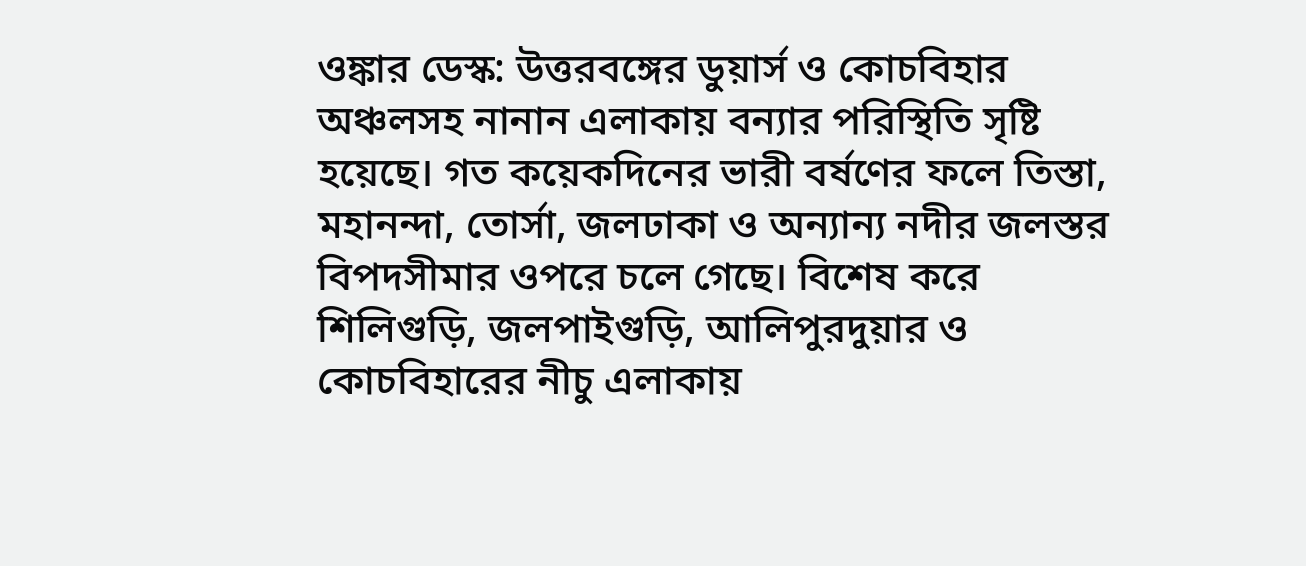ওঙ্কার ডেস্ক: উত্তরবঙ্গের ডুয়ার্স ও কোচবিহার অঞ্চলসহ নানান এলাকায় বন্যার পরিস্থিতি সৃষ্টি হয়েছে। গত কয়েকদিনের ভারী বর্ষণের ফলে তিস্তা, মহানন্দা, তোর্সা, জলঢাকা ও অন্যান্য নদীর জলস্তর বিপদসীমার ওপরে চলে গেছে। বিশেষ করে শিলিগুড়ি, জলপাইগুড়ি, আলিপুরদুয়ার ও কোচবিহারের নীচু এলাকায়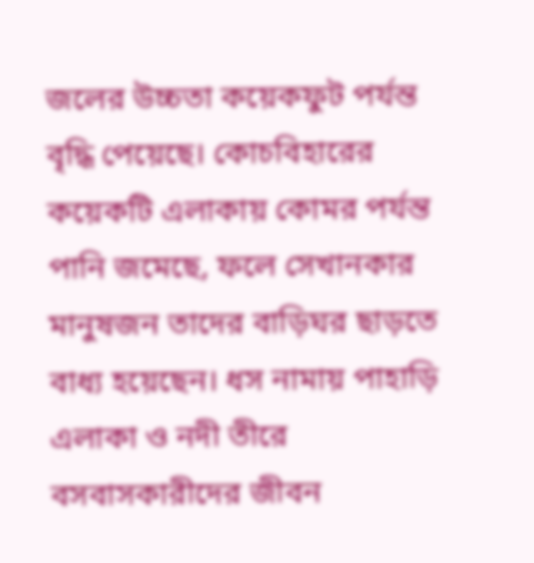জলের উচ্চতা কয়েকফুট পর্যন্ত বৃদ্ধি পেয়েছে। কোচবিহারের কয়েকটি এলাকায় কোমর পর্যন্ত পানি জমেছে, ফলে সেখানকার মানুষজন তাদের বাড়িঘর ছাড়তে বাধ্য হয়েছেন। ধস নামায় পাহাড়ি এলাকা ও নদী তীরে বসবাসকারীদের জীবন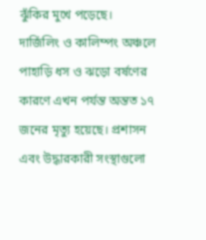ঝুঁকির মুখে পড়েছে।
দার্জিলিং ও কালিম্পং অঞ্চলে পাহাড়ি ধস ও ঝড়ো বর্ষণের কারণে এখন পর্যন্ত অন্তত ১৭ জনের মৃত্যু হয়েছে। প্রশাসন এবং উদ্ধারকারী সংস্থাগুলো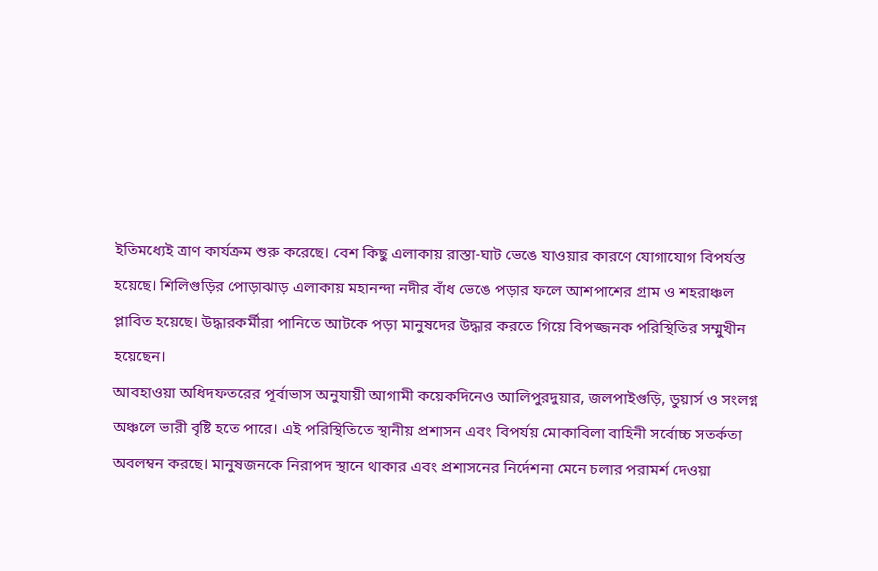ইতিমধ্যেই ত্রাণ কার্যক্রম শুরু করেছে। বেশ কিছু এলাকায় রাস্তা-ঘাট ভেঙে যাওয়ার কারণে যোগাযোগ বিপর্যস্ত হয়েছে। শিলিগুড়ির পোড়াঝাড় এলাকায় মহানন্দা নদীর বাঁধ ভেঙে পড়ার ফলে আশপাশের গ্রাম ও শহরাঞ্চল প্লাবিত হয়েছে। উদ্ধারকর্মীরা পানিতে আটকে পড়া মানুষদের উদ্ধার করতে গিয়ে বিপজ্জনক পরিস্থিতির সম্মুখীন হয়েছেন।
আবহাওয়া অধিদফতরের পূর্বাভাস অনুযায়ী আগামী কয়েকদিনেও আলিপুরদুয়ার, জলপাইগুড়ি, ডুয়ার্স ও সংলগ্ন অঞ্চলে ভারী বৃষ্টি হতে পারে। এই পরিস্থিতিতে স্থানীয় প্রশাসন এবং বিপর্যয় মোকাবিলা বাহিনী সর্বোচ্চ সতর্কতা অবলম্বন করছে। মানুষজনকে নিরাপদ স্থানে থাকার এবং প্রশাসনের নির্দেশনা মেনে চলার পরামর্শ দেওয়া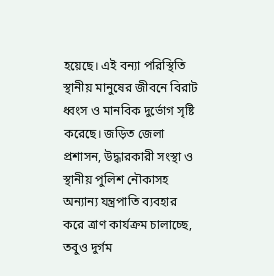হয়েছে। এই বন্যা পরিস্থিতি স্থানীয় মানুষের জীবনে বিরাট ধ্বংস ও মানবিক দুর্ভোগ সৃষ্টি করেছে। জড়িত জেলা প্রশাসন, উদ্ধারকারী সংস্থা ও স্থানীয় পুলিশ নৌকাসহ অন্যান্য যন্ত্রপাতি ব্যবহার করে ত্রাণ কার্যক্রম চালাচ্ছে, তবুও দুর্গম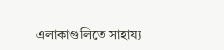এলাকাগুলিতে সাহায্য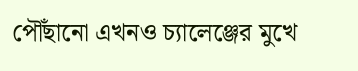পৌঁছানো এখনও চ্যালেঞ্জের মুখে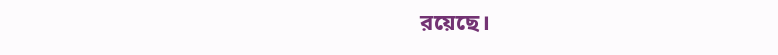রয়েছে।